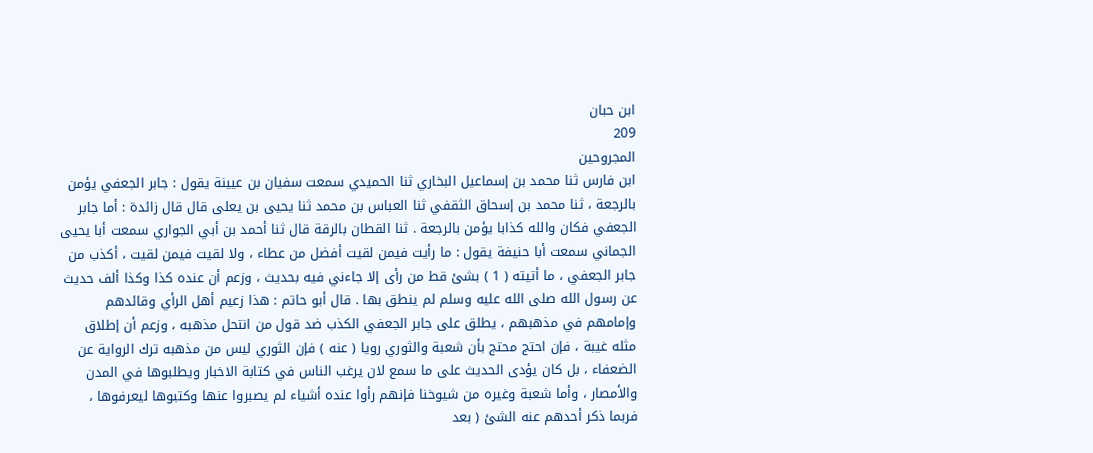ابن حبان
209
المجروحين
ابن فارس ثنا محمد بن إسماعيل البخاري ثنا الحميدي سمعت سفيان بن عيينة يقول : جابر الجعفي يؤمن بالرجعة ، ثنا محمد بن إسحاق الثقفي ثنا العباس بن محمد ثنا يحيى بن يعلى قال قال زائدة : أما جابر الجعفي فكان والله كذابا يؤمن بالرجعة . ثنا القطان بالرقة قال ثنا أحمد بن أبي الجواري سمعت أبا يحيى الجماني سمعت أبا حنيفة يقول : ما رأيت فيمن لقيت أفضل من عطاء ، ولا لقيت فيمن لقيت ، أكذب من جابر الجعفي ، ما أتيته ( 1 ) بشئ قط من رأى إلا جاءني فيه بحديث ، وزعم أن عنده كذا وكذا ألف حديث عن رسول الله صلى الله عليه وسلم لم ينطق بها . قال أبو حاتم : هذا زعيم أهل الرأي وقائدهم وإمامهم في مذهبهم ، يطلق على جابر الجعفي الكذب ضد قول من انتحل مذهبه ، وزعم أن إطلاق مثله غيبة ، فإن احتج محتج بأن شعبة والثوري رويا ( عنه ) فإن الثوري ليس من مذهبه ترك الرواية عن الضعفاء ، بل كان يؤدى الحديث على ما سمع لان يرغب الناس في كتابة الاخبار ويطلبوها في المدن والأمصار ، وأما شعبة وغيره من شيوخنا فإنهم رأوا عنده أشياء لم يصبروا عنها وكتبوها ليعرفوها ، فربما ذكر أحدهم عنه الشئ ( بعد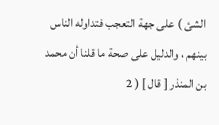الشئ ) على جهة التعجب فتداوله الناس بينهم ، والدليل على صحة ما قلنا أن محمد بن المنذر [ قال ] ( 2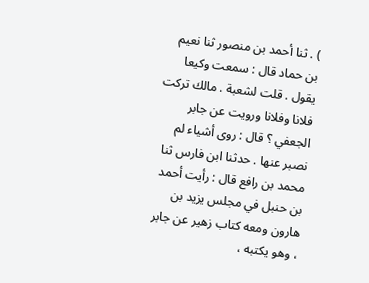) . ثنا أحمد بن منصور ثنا نعيم بن حماد قال : سمعت وكيعا يقول . قلت لشعبة . مالك تركت فلانا وفلانا ورويت عن جابر الجعفي ؟ قال : روى أشياء لم نصبر عنها . حدثنا ابن فارس ثنا محمد بن رافع قال : رأيت أحمد بن حنبل في مجلس يزيد بن هارون ومعه كتاب زهير عن جابر ، وهو يكتبه ،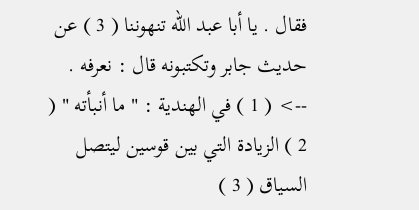فقال . يا أبا عبد الله تنهوننا ( 3 ) عن حديث جابر وتكتبونه قال : نعرفه .
--> ( 1 ) في الهندية : " ما أنبأته " ( 2 ) الزيادة التي بين قوسين ليتصل السياق ( 3 )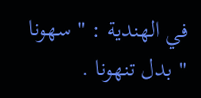في الهندية : " سهونا " بدل تنهونا .